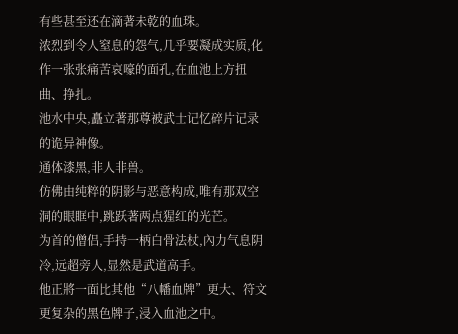有些甚至还在滴著未乾的血珠。
浓烈到令人窒息的怨气,几乎要凝成实质,化作一张张痛苦哀嚎的面孔,在血池上方扭曲、挣扎。
池水中央,矗立著那尊被武士记忆碎片记录的诡异神像。
通体漆黑,非人非兽。
仿佛由纯粹的阴影与恶意构成,唯有那双空洞的眼眶中,跳跃著两点猩红的光芒。
为首的僧侣,手持一柄白骨法杖,內力气息阴冷,远超旁人,显然是武道高手。
他正將一面比其他“八幡血牌”更大、符文更复杂的黑色牌子,浸入血池之中。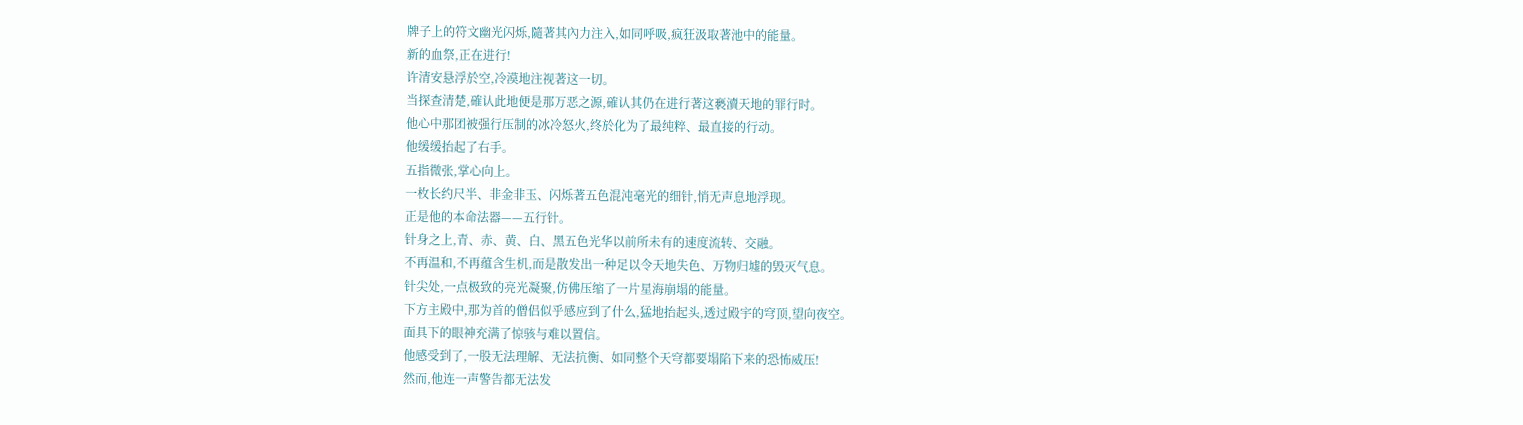牌子上的符文幽光闪烁,隨著其內力注入,如同呼吸,疯狂汲取著池中的能量。
新的血祭,正在进行!
许清安悬浮於空,冷漠地注视著这一切。
当探查清楚,確认此地便是那万恶之源,確认其仍在进行著这褻瀆天地的罪行时。
他心中那团被强行压制的冰冷怒火,终於化为了最纯粹、最直接的行动。
他缓缓抬起了右手。
五指微张,掌心向上。
一枚长约尺半、非金非玉、闪烁著五色混沌毫光的细针,悄无声息地浮现。
正是他的本命法器——五行针。
针身之上,青、赤、黄、白、黑五色光华以前所未有的速度流转、交融。
不再温和,不再蕴含生机,而是散发出一种足以令天地失色、万物归墟的毁灭气息。
针尖处,一点极致的亮光凝聚,仿佛压缩了一片星海崩塌的能量。
下方主殿中,那为首的僧侣似乎感应到了什么,猛地抬起头,透过殿宇的穹顶,望向夜空。
面具下的眼神充满了惊骇与难以置信。
他感受到了,一股无法理解、无法抗衡、如同整个天穹都要塌陷下来的恐怖威压!
然而,他连一声警告都无法发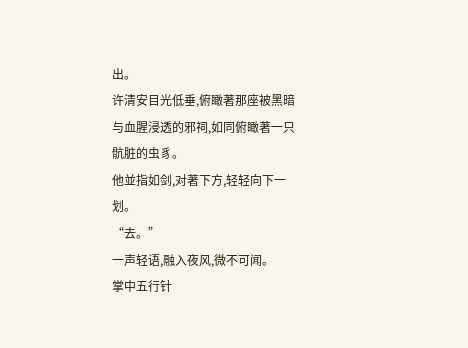出。
许清安目光低垂,俯瞰著那座被黑暗与血腥浸透的邪祠,如同俯瞰著一只骯脏的虫豸。
他並指如剑,对著下方,轻轻向下一划。
“去。”
一声轻语,融入夜风,微不可闻。
掌中五行针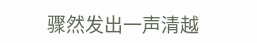骤然发出一声清越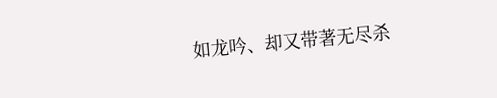如龙吟、却又带著无尽杀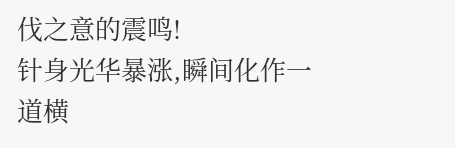伐之意的震鸣!
针身光华暴涨,瞬间化作一道横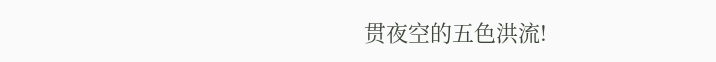贯夜空的五色洪流!